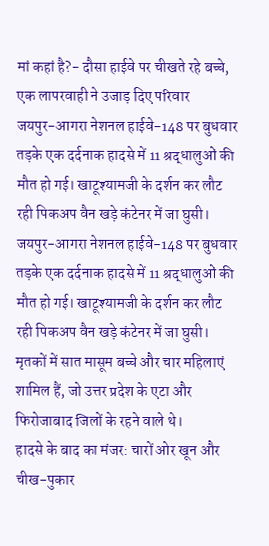मां कहां है?- दौसा हाईवे पर चीखते रहे बच्चे, एक लापरवाही ने उजाड़ दिए परिवार
जयपुर-आगरा नेशनल हाईवे-148 पर बुधवार तड़के एक दर्दनाक हादसे में 11 श्रद्धालुओं की मौत हो गई। खाटूश्यामजी के दर्शन कर लौट रही पिकअप वैन खड़े कंटेनर में जा घुसी।
जयपुर-आगरा नेशनल हाईवे-148 पर बुधवार तड़के एक दर्दनाक हादसे में 11 श्रद्धालुओं की मौत हो गई। खाटूश्यामजी के दर्शन कर लौट रही पिकअप वैन खड़े कंटेनर में जा घुसी। मृतकों में सात मासूम बच्चे और चार महिलाएं शामिल हैं, जो उत्तर प्रदेश के एटा और फिरोजाबाद जिलों के रहने वाले थे।
हादसे के बाद का मंजर: चारों ओर खून और चीख-पुकार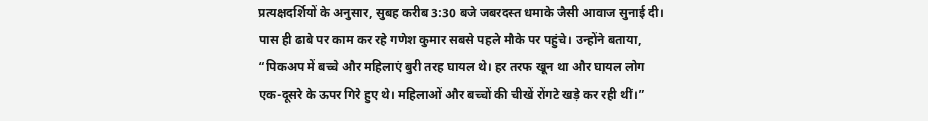प्रत्यक्षदर्शियों के अनुसार, सुबह करीब 3:30 बजे जबरदस्त धमाके जैसी आवाज सुनाई दी। पास ही ढाबे पर काम कर रहे गणेश कुमार सबसे पहले मौके पर पहुंचे। उन्होंने बताया, “पिकअप में बच्चे और महिलाएं बुरी तरह घायल थे। हर तरफ खून था और घायल लोग एक-दूसरे के ऊपर गिरे हुए थे। महिलाओं और बच्चों की चीखें रोंगटे खड़े कर रही थीं।”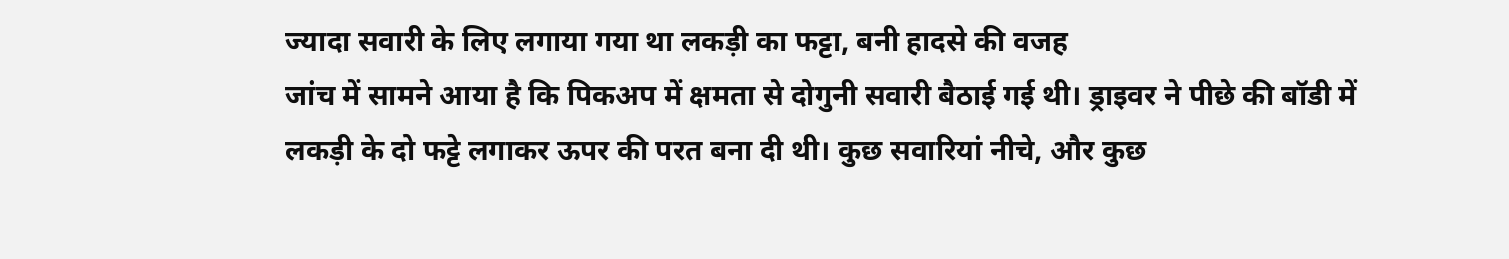ज्यादा सवारी के लिए लगाया गया था लकड़ी का फट्टा, बनी हादसे की वजह
जांच में सामने आया है कि पिकअप में क्षमता से दोगुनी सवारी बैठाई गई थी। ड्राइवर ने पीछे की बॉडी में लकड़ी के दो फट्टे लगाकर ऊपर की परत बना दी थी। कुछ सवारियां नीचे, और कुछ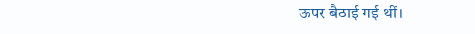ऊपर बैठाई गई थीं।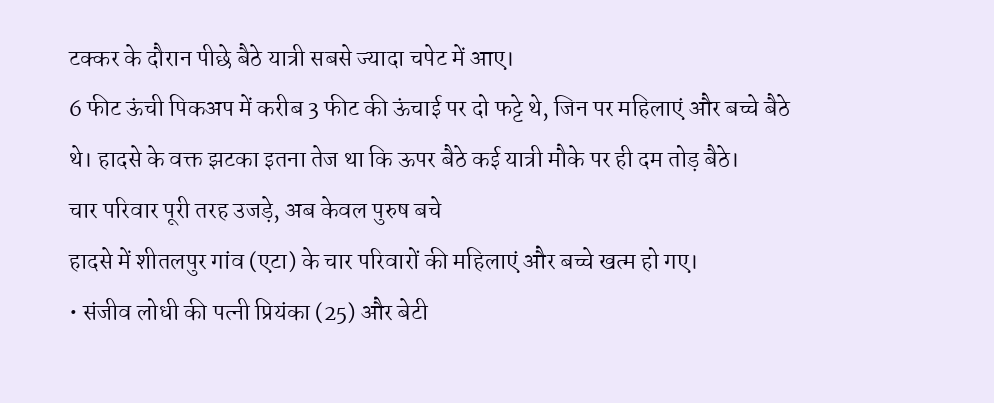टक्कर के दौरान पीछे बैठे यात्री सबसे ज्यादा चपेट में आए।
6 फीट ऊंची पिकअप में करीब 3 फीट की ऊंचाई पर दो फट्टे थे, जिन पर महिलाएं और बच्चे बैठे थे। हादसे के वक्त झटका इतना तेज था कि ऊपर बैठे कई यात्री मौके पर ही दम तोड़ बैठे।
चार परिवार पूरी तरह उजड़े, अब केवल पुरुष बचे
हादसे में शीतलपुर गांव (एटा) के चार परिवारों की महिलाएं और बच्चे खत्म हो गए।
• संजीव लोधी की पत्नी प्रियंका (25) और बेटी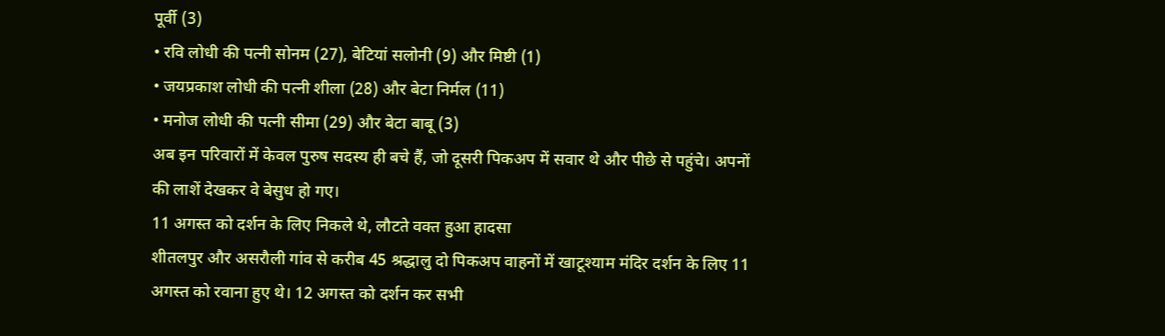पूर्वी (3)
• रवि लोधी की पत्नी सोनम (27), बेटियां सलोनी (9) और मिष्टी (1)
• जयप्रकाश लोधी की पत्नी शीला (28) और बेटा निर्मल (11)
• मनोज लोधी की पत्नी सीमा (29) और बेटा बाबू (3)
अब इन परिवारों में केवल पुरुष सदस्य ही बचे हैं, जो दूसरी पिकअप में सवार थे और पीछे से पहुंचे। अपनों की लाशें देखकर वे बेसुध हो गए।
11 अगस्त को दर्शन के लिए निकले थे, लौटते वक्त हुआ हादसा
शीतलपुर और असरौली गांव से करीब 45 श्रद्धालु दो पिकअप वाहनों में खाटूश्याम मंदिर दर्शन के लिए 11 अगस्त को रवाना हुए थे। 12 अगस्त को दर्शन कर सभी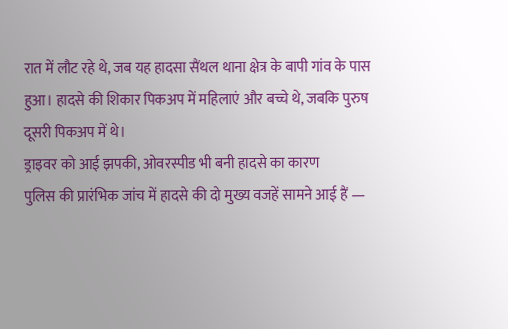रात में लौट रहे थे, जब यह हादसा सैंथल थाना क्षेत्र के बापी गांव के पास हुआ। हादसे की शिकार पिकअप में महिलाएं और बच्चे थे, जबकि पुरुष दूसरी पिकअप में थे।
ड्राइवर को आई झपकी, ओवरस्पीड भी बनी हादसे का कारण
पुलिस की प्रारंभिक जांच में हादसे की दो मुख्य वजहें सामने आई हैं —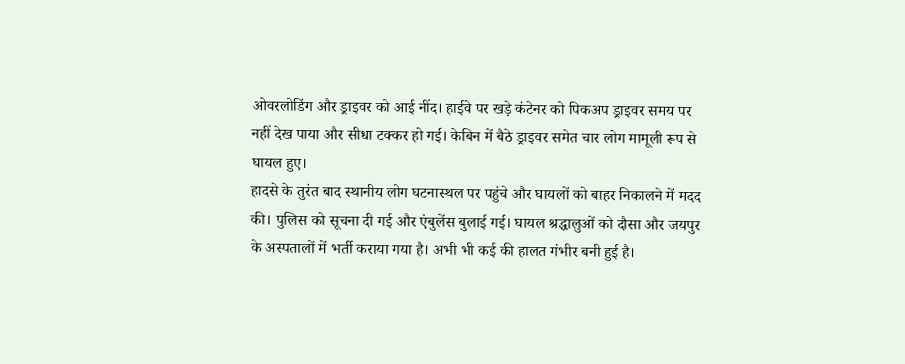ओवरलोडिंग और ड्राइवर को आई नींद। हाईवे पर खड़े कंटेनर को पिकअप ड्राइवर समय पर नहीं देख पाया और सीधा टक्कर हो गई। केबिन में बैठे ड्राइवर समेत चार लोग मामूली रूप से घायल हुए।
हादसे के तुरंत बाद स्थानीय लोग घटनास्थल पर पहुंचे और घायलों को बाहर निकालने में मदद की। पुलिस को सूचना दी गई और एंबुलेंस बुलाई गई। घायल श्रद्धालुओं को दौसा और जयपुर के अस्पतालों में भर्ती कराया गया है। अभी भी कई की हालत गंभीर बनी हुई है।